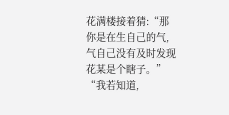花满楼接着猜:“那你是在生自己的气,气自己没有及时发现花某是个瞎子。”
“我若知道,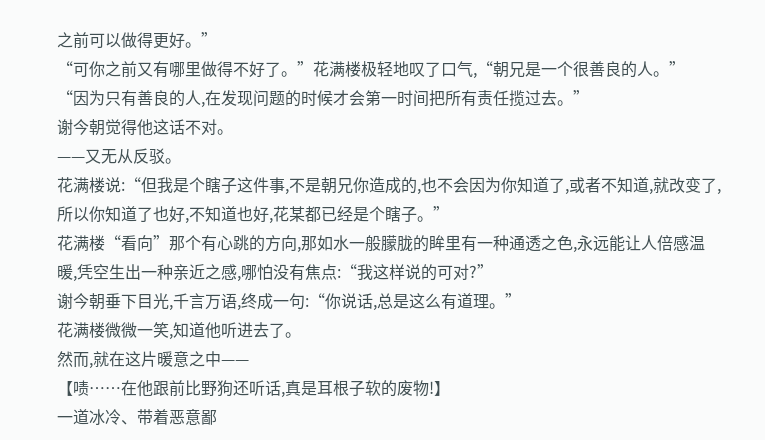之前可以做得更好。”
“可你之前又有哪里做得不好了。”花满楼极轻地叹了口气,“朝兄是一个很善良的人。”
“因为只有善良的人,在发现问题的时候才会第一时间把所有责任揽过去。”
谢今朝觉得他这话不对。
——又无从反驳。
花满楼说:“但我是个瞎子这件事,不是朝兄你造成的,也不会因为你知道了,或者不知道,就改变了,所以你知道了也好,不知道也好,花某都已经是个瞎子。”
花满楼“看向”那个有心跳的方向,那如水一般朦胧的眸里有一种通透之色,永远能让人倍感温暖,凭空生出一种亲近之感,哪怕没有焦点:“我这样说的可对?”
谢今朝垂下目光,千言万语,终成一句:“你说话,总是这么有道理。”
花满楼微微一笑,知道他听进去了。
然而,就在这片暖意之中——
【啧……在他跟前比野狗还听话,真是耳根子软的废物!】
一道冰冷、带着恶意鄙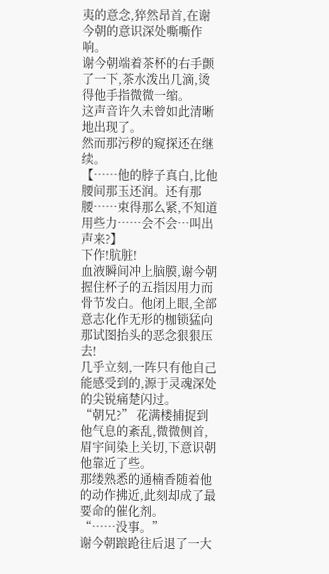夷的意念,猝然昂首,在谢今朝的意识深处嘶嘶作响。
谢今朝端着茶杯的右手颤了一下,茶水泼出几滴,烫得他手指微微一缩。
这声音许久未曾如此清晰地出现了。
然而那污秽的窥探还在继续。
【……他的脖子真白,比他腰间那玉还润。还有那腰……束得那么紧,不知道用些力……会不会…叫出声来?】
下作!肮脏!
血液瞬间冲上脑膜,谢今朝握住杯子的五指因用力而骨节发白。他闭上眼,全部意志化作无形的枷锁猛向那试图抬头的恶念狠狠压去!
几乎立刻,一阵只有他自己能感受到的,源于灵魂深处的尖锐痛楚闪过。
“朝兄?” 花满楼捕捉到他气息的紊乱,微微侧首,眉宇间染上关切,下意识朝他靠近了些。
那缕熟悉的通楠香随着他的动作拂近,此刻却成了最要命的催化剂。
“……没事。”
谢今朝踉跄往后退了一大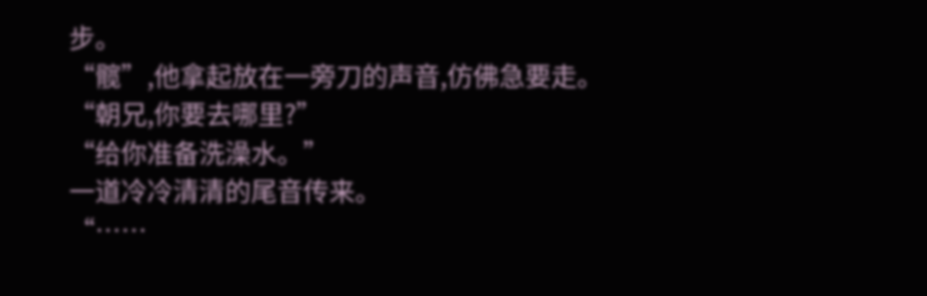步。
“髋”,他拿起放在一旁刀的声音,仿佛急要走。
“朝兄,你要去哪里?”
“给你准备洗澡水。”
一道冷冷清清的尾音传来。
“……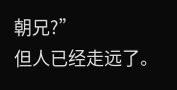朝兄?”
但人已经走远了。